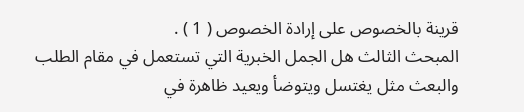قرينة بالخصوص على إرادة الخصوص ( 1 ) .
المبحث الثالث هل الجمل الخبرية التي تستعمل في مقام الطلب والبعث مثل يغتسل ويتوضأ ويعيد ظاهرة في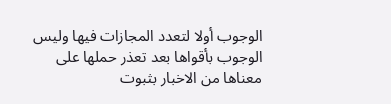الوجوب أولا لتعدد المجازات فيها وليس الوجوب بأقواها بعد تعذر حملها على معناها من الاخبار بثبوت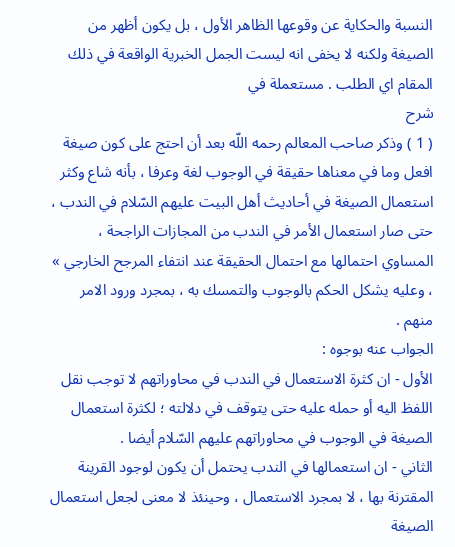النسبة والحكاية عن وقوعها الظاهر الأول ، بل يكون أظهر من الصيغة ولكنه لا يخفى انه ليست الجمل الخبرية الواقعة في ذلك المقام اي الطلب . مستعملة في
شرح
( 1 ) وذكر صاحب المعالم رحمه اللّه بعد أن احتج على كون صيغة افعل وما في معناها حقيقة في الوجوب لغة وعرفا ، بأنه شاع وكثر استعمال الصيغة في أحاديث أهل البيت عليهم السّلام في الندب ، حتى صار استعمال الأمر في الندب من المجازات الراجحة ، المساوي احتمالها مع احتمال الحقيقة عند انتفاء المرجح الخارجي » ، وعليه يشكل الحكم بالوجوب والتمسك به ، بمجرد ورود الامر منهم .
الجواب عنه بوجوه :
الأول - ان كثرة الاستعمال في الندب في محاوراتهم لا توجب نقل اللفظ اليه أو حمله عليه حتى يتوقف في دلالته ؛ لكثرة استعمال الصيغة في الوجوب في محاوراتهم عليهم السّلام أيضا .
الثاني - ان استعمالها في الندب يحتمل أن يكون لوجود القرينة المقترنة بها ، لا بمجرد الاستعمال ، وحينئذ لا معنى لجعل استعمال الصيغة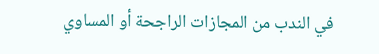في الندب من المجازات الراجحة أو المساوي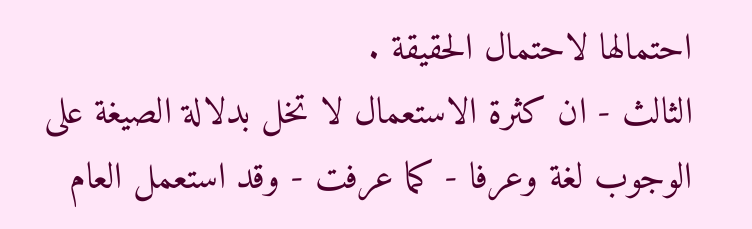احتمالها لاحتمال الحقيقة .
الثالث - ان كثرة الاستعمال لا تخل بدلالة الصيغة على الوجوب لغة وعرفا - كما عرفت - وقد استعمل العام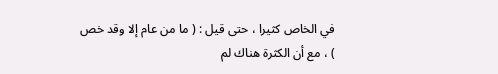في الخاص كثيرا ، حتى قيل : ( ما من عام إلا وقد خص ) ، مع أن الكثرة هناك لم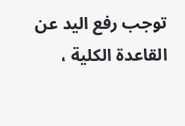توجب رفع اليد عن القاعدة الكلية ،